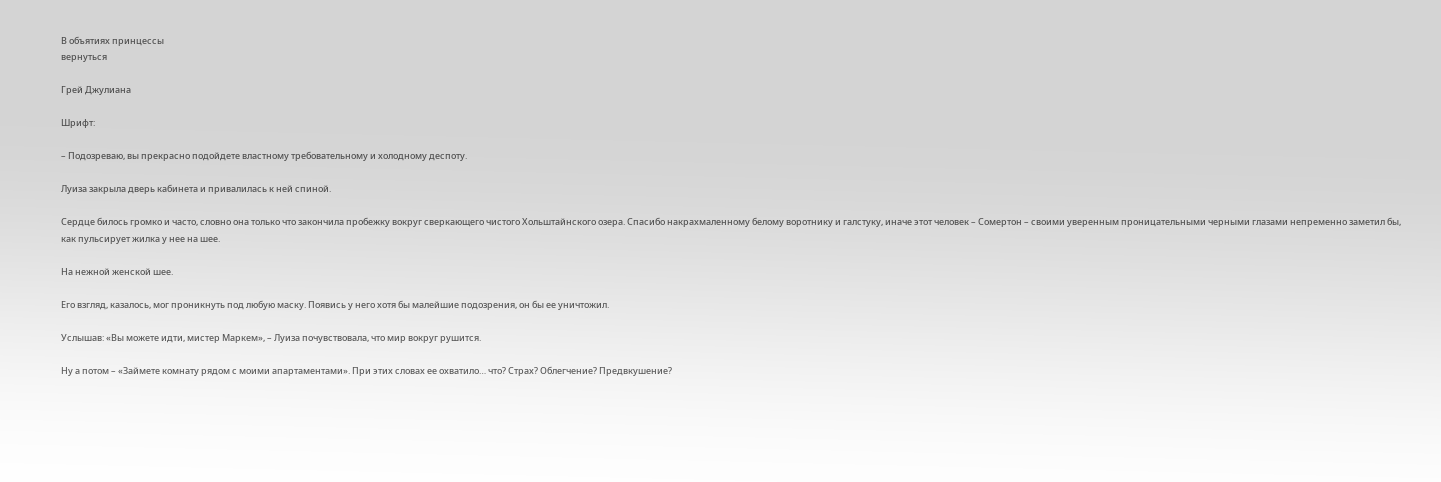В объятиях принцессы
вернуться

Грей Джулиана

Шрифт:

– Подозреваю, вы прекрасно подойдете властному требовательному и холодному деспоту.

Луиза закрыла дверь кабинета и привалилась к ней спиной.

Сердце билось громко и часто, словно она только что закончила пробежку вокруг сверкающего чистого Хольштайнского озера. Спасибо накрахмаленному белому воротнику и галстуку, иначе этот человек – Сомертон – своими уверенным проницательными черными глазами непременно заметил бы, как пульсирует жилка у нее на шее.

На нежной женской шее.

Его взгляд, казалось, мог проникнуть под любую маску. Появись у него хотя бы малейшие подозрения, он бы ее уничтожил.

Услышав: «Вы можете идти, мистер Маркем», – Луиза почувствовала, что мир вокруг рушится.

Ну а потом – «Займете комнату рядом с моими апартаментами». При этих словах ее охватило… что? Страх? Облегчение? Предвкушение?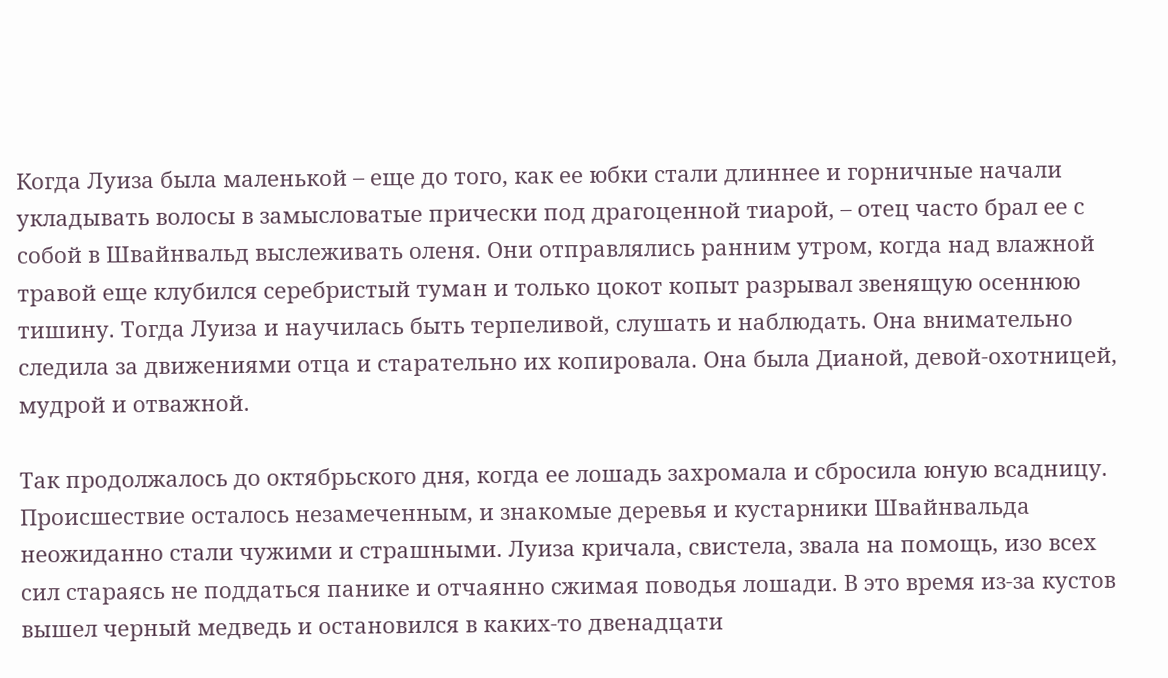Когда Луиза была маленькой – еще до того, как ее юбки стали длиннее и горничные начали укладывать волосы в замысловатые прически под драгоценной тиарой, – отец часто брал ее с собой в Швайнвальд выслеживать оленя. Они отправлялись ранним утром, когда над влажной травой еще клубился серебристый туман и только цокот копыт разрывал звенящую осеннюю тишину. Тогда Луиза и научилась быть терпеливой, слушать и наблюдать. Она внимательно следила за движениями отца и старательно их копировала. Она была Дианой, девой-охотницей, мудрой и отважной.

Так продолжалось до октябрьского дня, когда ее лошадь захромала и сбросила юную всадницу. Происшествие осталось незамеченным, и знакомые деревья и кустарники Швайнвальда неожиданно стали чужими и страшными. Луиза кричала, свистела, звала на помощь, изо всех сил стараясь не поддаться панике и отчаянно сжимая поводья лошади. В это время из-за кустов вышел черный медведь и остановился в каких-то двенадцати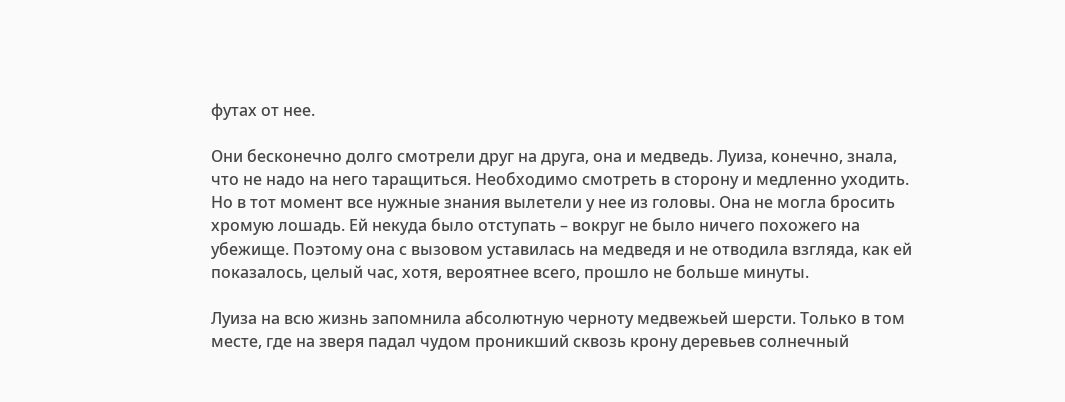футах от нее.

Они бесконечно долго смотрели друг на друга, она и медведь. Луиза, конечно, знала, что не надо на него таращиться. Необходимо смотреть в сторону и медленно уходить. Но в тот момент все нужные знания вылетели у нее из головы. Она не могла бросить хромую лошадь. Ей некуда было отступать – вокруг не было ничего похожего на убежище. Поэтому она с вызовом уставилась на медведя и не отводила взгляда, как ей показалось, целый час, хотя, вероятнее всего, прошло не больше минуты.

Луиза на всю жизнь запомнила абсолютную черноту медвежьей шерсти. Только в том месте, где на зверя падал чудом проникший сквозь крону деревьев солнечный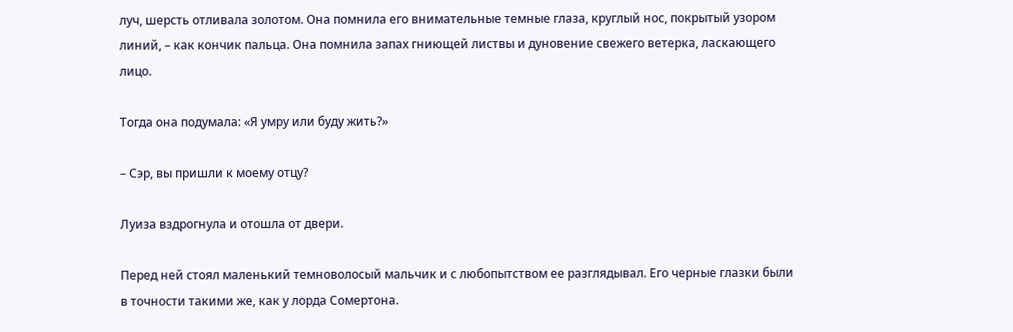луч, шерсть отливала золотом. Она помнила его внимательные темные глаза, круглый нос, покрытый узором линий, – как кончик пальца. Она помнила запах гниющей листвы и дуновение свежего ветерка, ласкающего лицо.

Тогда она подумала: «Я умру или буду жить?»

– Сэр, вы пришли к моему отцу?

Луиза вздрогнула и отошла от двери.

Перед ней стоял маленький темноволосый мальчик и с любопытством ее разглядывал. Его черные глазки были в точности такими же, как у лорда Сомертона.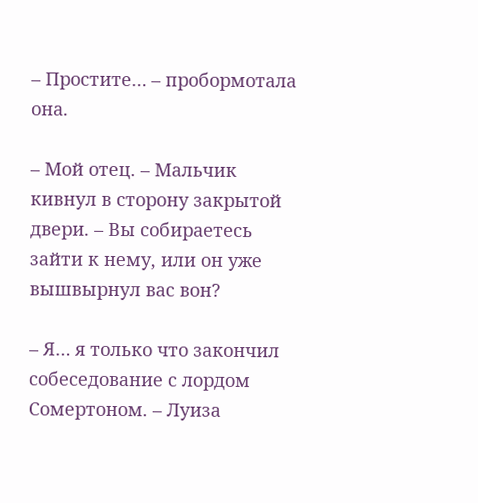– Простите… – пробормотала она.

– Мой отец. – Мальчик кивнул в сторону закрытой двери. – Вы собираетесь зайти к нему, или он уже вышвырнул вас вон?

– Я… я только что закончил собеседование с лордом Сомертоном. – Луиза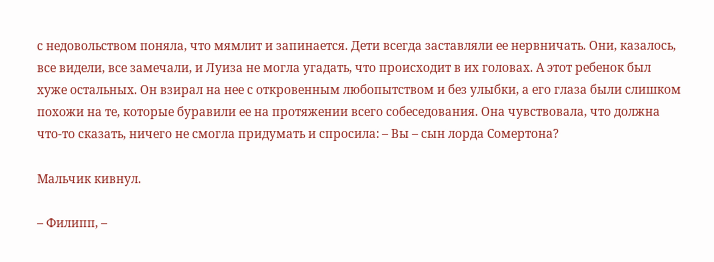с недовольством поняла, что мямлит и запинается. Дети всегда заставляли ее нервничать. Они, казалось, все видели, все замечали, и Луиза не могла угадать, что происходит в их головах. А этот ребенок был хуже остальных. Он взирал на нее с откровенным любопытством и без улыбки, а его глаза были слишком похожи на те, которые буравили ее на протяжении всего собеседования. Она чувствовала, что должна что-то сказать, ничего не смогла придумать и спросила: – Вы – сын лорда Сомертона?

Мальчик кивнул.

– Филипп, –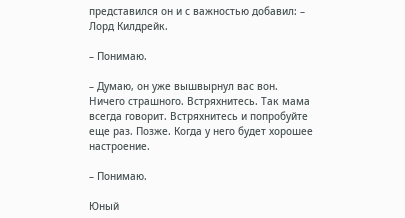представился он и с важностью добавил: – Лорд Килдрейк.

– Понимаю.

– Думаю, он уже вышвырнул вас вон. Ничего страшного. Встряхнитесь. Так мама всегда говорит. Встряхнитесь и попробуйте еще раз. Позже. Когда у него будет хорошее настроение.

– Понимаю.

Юный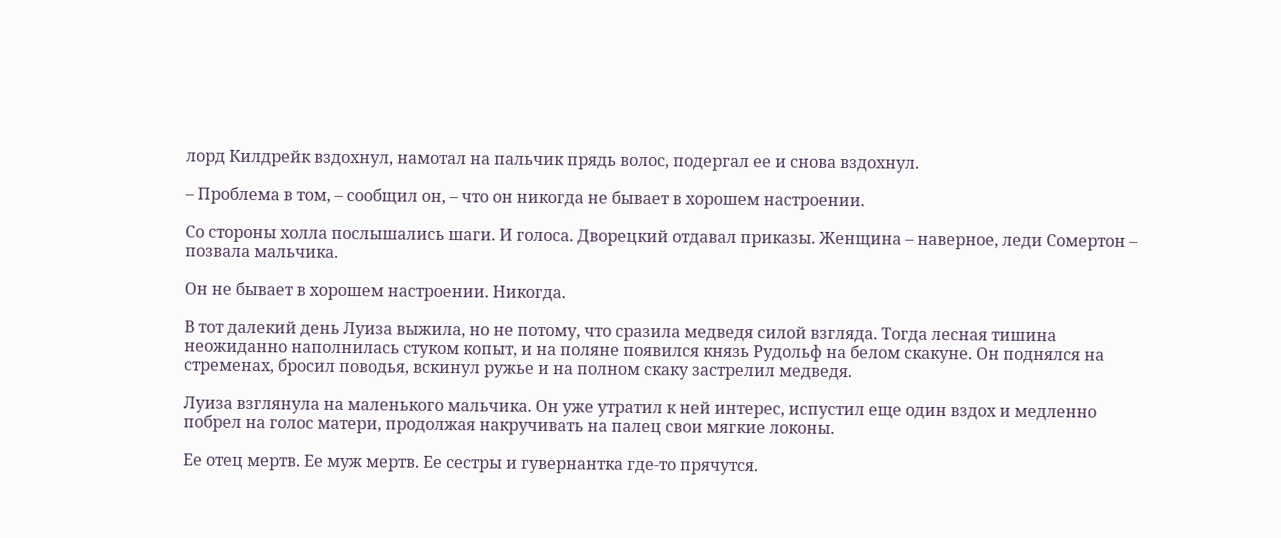лорд Килдрейк вздохнул, намотал на пальчик прядь волос, подергал ее и снова вздохнул.

– Проблема в том, – сообщил он, – что он никогда не бывает в хорошем настроении.

Со стороны холла послышались шаги. И голоса. Дворецкий отдавал приказы. Женщина – наверное, леди Сомертон – позвала мальчика.

Он не бывает в хорошем настроении. Никогда.

В тот далекий день Луиза выжила, но не потому, что сразила медведя силой взгляда. Тогда лесная тишина неожиданно наполнилась стуком копыт, и на поляне появился князь Рудольф на белом скакуне. Он поднялся на стременах, бросил поводья, вскинул ружье и на полном скаку застрелил медведя.

Луиза взглянула на маленького мальчика. Он уже утратил к ней интерес, испустил еще один вздох и медленно побрел на голос матери, продолжая накручивать на палец свои мягкие локоны.

Ее отец мертв. Ее муж мертв. Ее сестры и гувернантка где-то прячутся.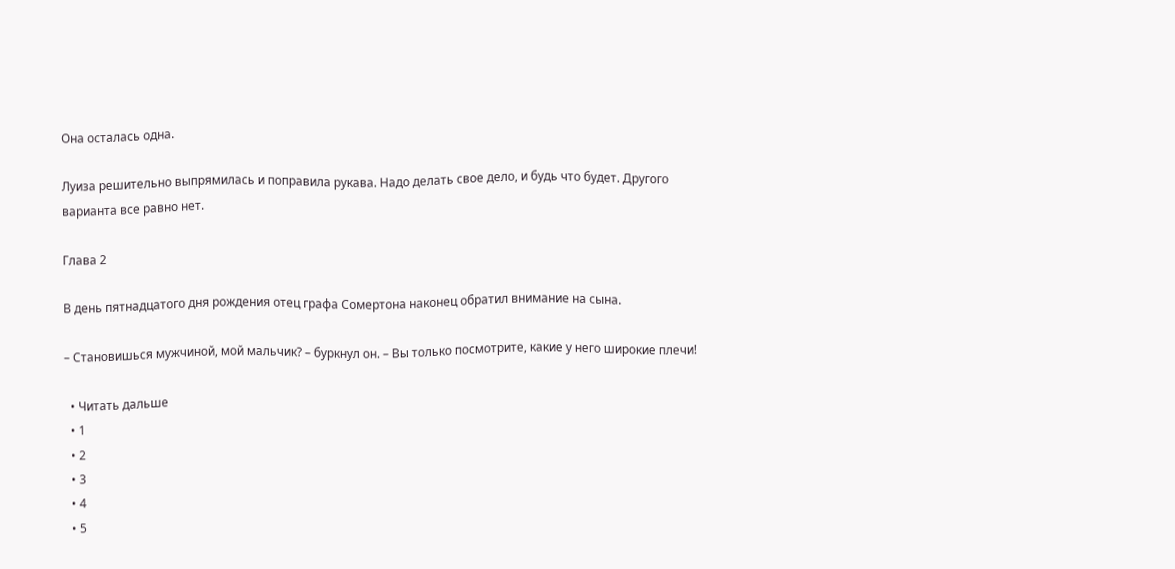Она осталась одна.

Луиза решительно выпрямилась и поправила рукава. Надо делать свое дело, и будь что будет. Другого варианта все равно нет.

Глава 2

В день пятнадцатого дня рождения отец графа Сомертона наконец обратил внимание на сына.

– Становишься мужчиной, мой мальчик? – буркнул он. – Вы только посмотрите, какие у него широкие плечи!

  • Читать дальше
  • 1
  • 2
  • 3
  • 4
  • 5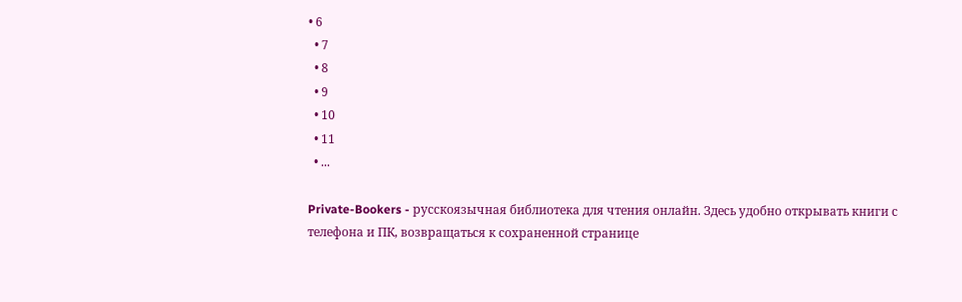• 6
  • 7
  • 8
  • 9
  • 10
  • 11
  • ...

Private-Bookers - русскоязычная библиотека для чтения онлайн. Здесь удобно открывать книги с телефона и ПК, возвращаться к сохраненной странице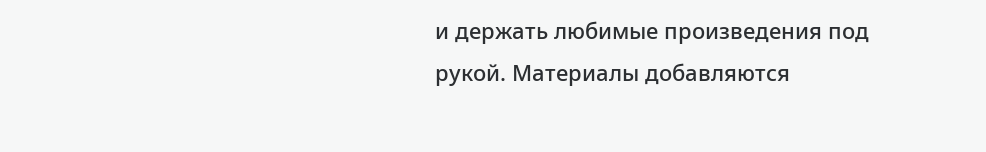и держать любимые произведения под рукой. Материалы добавляются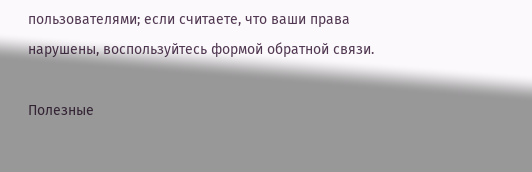пользователями; если считаете, что ваши права нарушены, воспользуйтесь формой обратной связи.

Полезные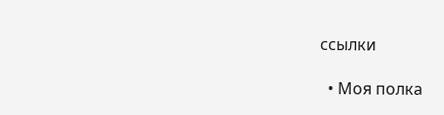ссылки

  • Моя полка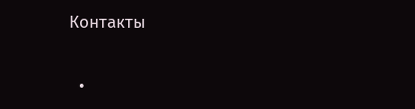Контакты

  •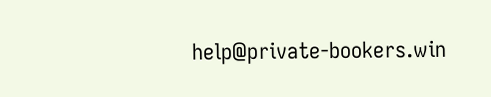help@private-bookers.win